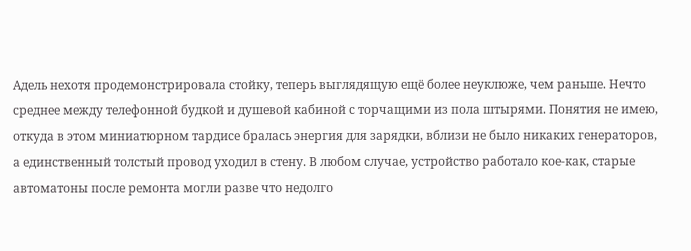Адель нехотя продемонстрировала стойку, теперь выглядящую ещё более неуклюже, чем раньше. Нечто среднее между телефонной будкой и душевой кабиной с торчащими из пола штырями. Понятия не имею, откуда в этом миниатюрном тардисе бралась энергия для зарядки, вблизи не было никаких генераторов, а единственный толстый провод уходил в стену. В любом случае, устройство работало кое-как, старые автоматоны после ремонта могли разве что недолго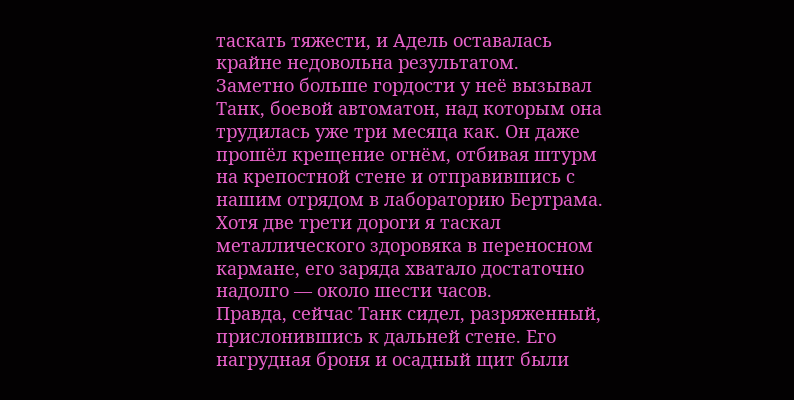таскать тяжести, и Адель оставалась крайне недовольна результатом.
Заметно больше гордости у неё вызывал Танк, боевой автоматон, над которым она трудилась уже три месяца как. Он даже прошёл крещение огнём, отбивая штурм на крепостной стене и отправившись с нашим отрядом в лабораторию Бертрама. Хотя две трети дороги я таскал металлического здоровяка в переносном кармане, его заряда хватало достаточно надолго — около шести часов.
Правда, сейчас Танк сидел, разряженный, прислонившись к дальней стене. Его нагрудная броня и осадный щит были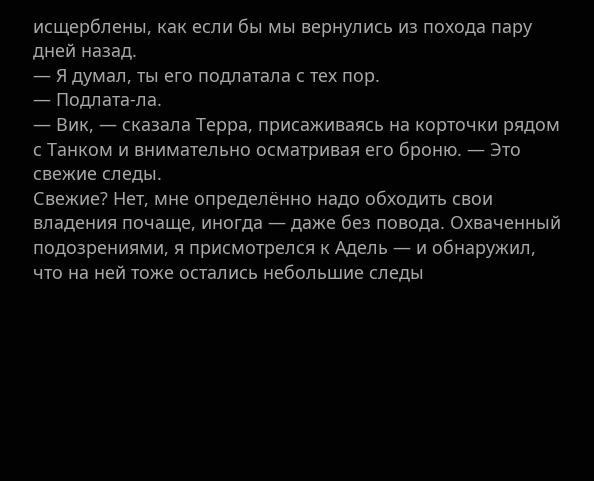исщерблены, как если бы мы вернулись из похода пару дней назад.
— Я думал, ты его подлатала с тех пор.
— Подлата-ла.
— Вик, — сказала Терра, присаживаясь на корточки рядом с Танком и внимательно осматривая его броню. — Это свежие следы.
Свежие? Нет, мне определённо надо обходить свои владения почаще, иногда — даже без повода. Охваченный подозрениями, я присмотрелся к Адель — и обнаружил, что на ней тоже остались небольшие следы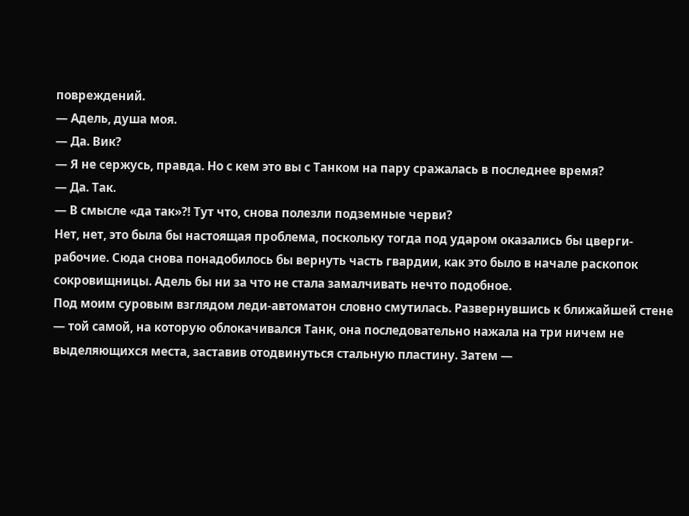повреждений.
— Адель, душа моя.
— Да. Вик?
— Я не сержусь, правда. Но с кем это вы с Танком на пару сражалась в последнее время?
— Да. Так.
— В смысле «да так»⁈ Тут что, снова полезли подземные черви?
Нет, нет, это была бы настоящая проблема, поскольку тогда под ударом оказались бы цверги-рабочие. Сюда снова понадобилось бы вернуть часть гвардии, как это было в начале раскопок сокровищницы. Адель бы ни за что не стала замалчивать нечто подобное.
Под моим суровым взглядом леди-автоматон словно смутилась. Развернувшись к ближайшей стене — той самой, на которую облокачивался Танк, она последовательно нажала на три ничем не выделяющихся места, заставив отодвинуться стальную пластину. Затем —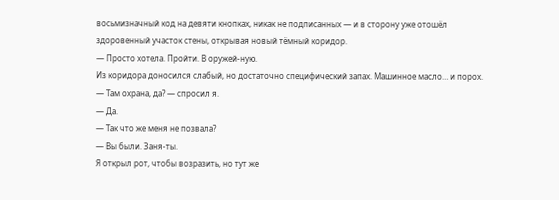восьмизначный код на девяти кнопках, никак не подписанных — и в сторону уже отошёл здоровенный участок стены, открывая новый тёмный коридор.
— Просто хотела. Пройти. В оружей-ную.
Из коридора доносился слабый, но достаточно специфический запах. Машинное масло… и порох.
— Там охрана, да? — спросил я.
— Да.
— Так что же меня не позвала?
— Вы были. Заня-ты.
Я открыл рот, чтобы возразить, но тут же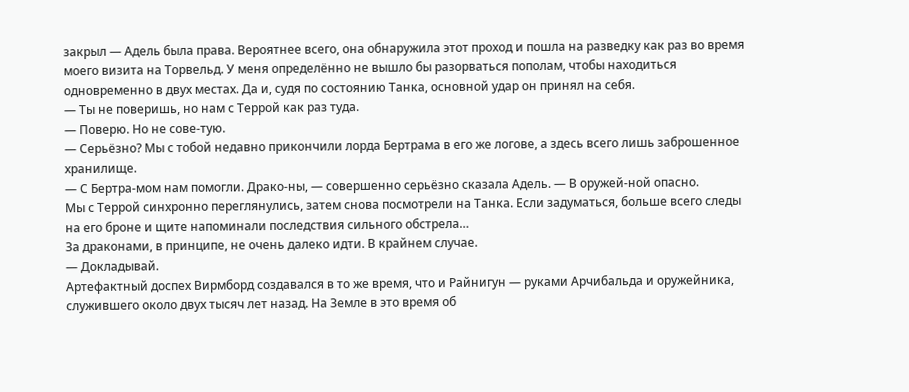закрыл — Адель была права. Вероятнее всего, она обнаружила этот проход и пошла на разведку как раз во время моего визита на Торвельд. У меня определённо не вышло бы разорваться пополам, чтобы находиться одновременно в двух местах. Да и, судя по состоянию Танка, основной удар он принял на себя.
— Ты не поверишь, но нам с Террой как раз туда.
— Поверю. Но не сове-тую.
— Серьёзно? Мы с тобой недавно прикончили лорда Бертрама в его же логове, а здесь всего лишь заброшенное хранилище.
— С Бертра-мом нам помогли. Драко-ны, — совершенно серьёзно сказала Адель. — В оружей-ной опасно.
Мы с Террой синхронно переглянулись, затем снова посмотрели на Танка. Если задуматься, больше всего следы на его броне и щите напоминали последствия сильного обстрела…
За драконами, в принципе, не очень далеко идти. В крайнем случае.
— Докладывай.
Артефактный доспех Вирмборд создавался в то же время, что и Райнигун — руками Арчибальда и оружейника, служившего около двух тысяч лет назад. На Земле в это время об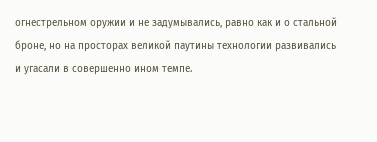огнестрельном оружии и не задумывались, равно как и о стальной броне, но на просторах великой паутины технологии развивались и угасали в совершенно ином темпе.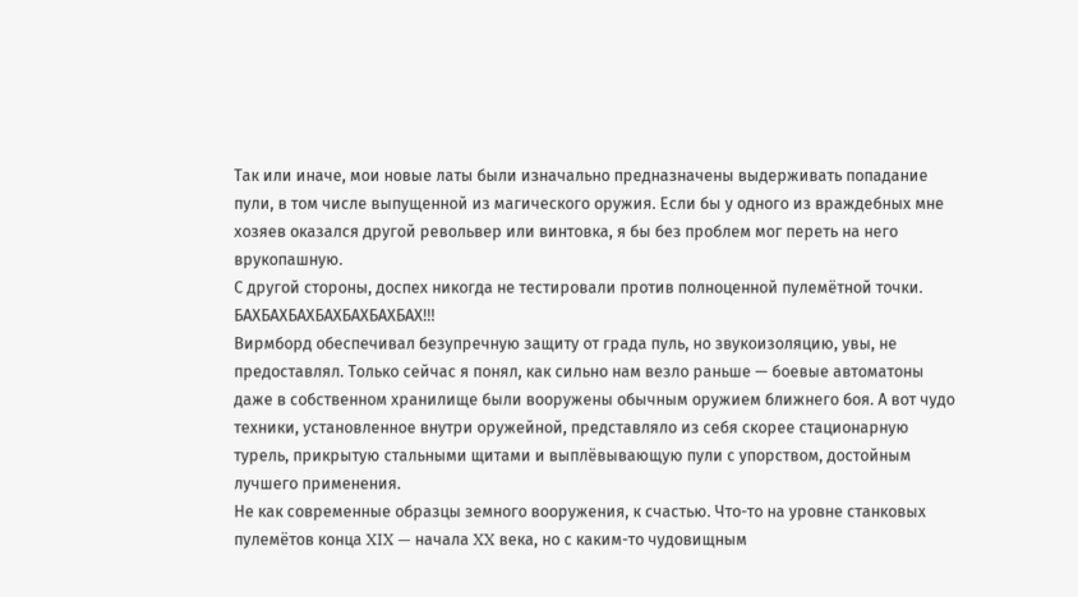Так или иначе, мои новые латы были изначально предназначены выдерживать попадание пули, в том числе выпущенной из магического оружия. Если бы у одного из враждебных мне хозяев оказался другой револьвер или винтовка, я бы без проблем мог переть на него врукопашную.
С другой стороны, доспех никогда не тестировали против полноценной пулемётной точки.
БАХБАХБАХБАХБАХБАХБАХ!!!
Вирмборд обеспечивал безупречную защиту от града пуль, но звукоизоляцию, увы, не предоставлял. Только сейчас я понял, как сильно нам везло раньше — боевые автоматоны даже в собственном хранилище были вооружены обычным оружием ближнего боя. А вот чудо техники, установленное внутри оружейной, представляло из себя скорее стационарную турель, прикрытую стальными щитами и выплёвывающую пули с упорством, достойным лучшего применения.
Не как современные образцы земного вооружения, к счастью. Что-то на уровне станковых пулемётов конца XIX — начала XX века, но с каким-то чудовищным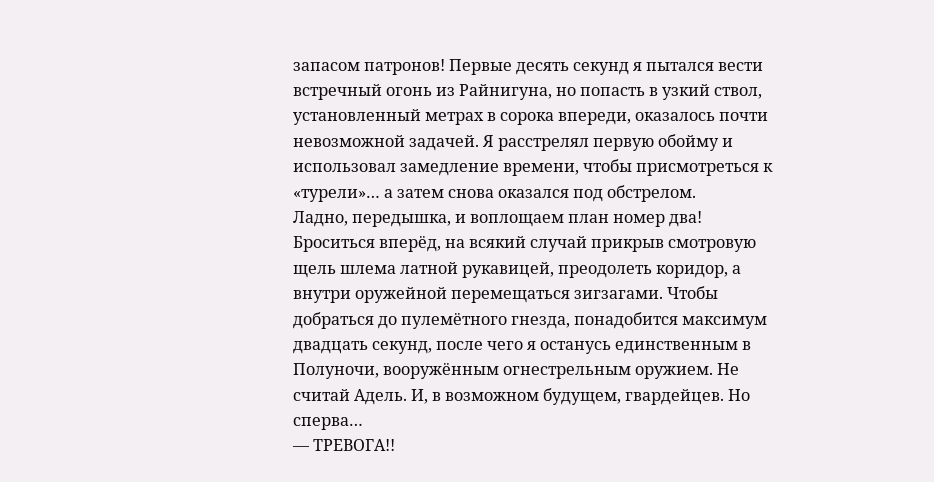запасом патронов! Первые десять секунд я пытался вести встречный огонь из Райнигуна, но попасть в узкий ствол, установленный метрах в сорока впереди, оказалось почти невозможной задачей. Я расстрелял первую обойму и использовал замедление времени, чтобы присмотреться к «турели»… а затем снова оказался под обстрелом.
Ладно, передышка, и воплощаем план номер два! Броситься вперёд, на всякий случай прикрыв смотровую щель шлема латной рукавицей, преодолеть коридор, а внутри оружейной перемещаться зигзагами. Чтобы добраться до пулемётного гнезда, понадобится максимум двадцать секунд, после чего я останусь единственным в Полуночи, вооружённым огнестрельным оружием. Не считай Адель. И, в возможном будущем, гвардейцев. Но сперва…
— ТРЕВОГА!!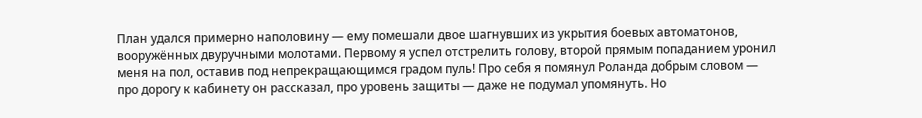План удался примерно наполовину — ему помешали двое шагнувших из укрытия боевых автоматонов, вооружённых двуручными молотами. Первому я успел отстрелить голову, второй прямым попаданием уронил меня на пол, оставив под непрекращающимся градом пуль! Про себя я помянул Роланда добрым словом — про дорогу к кабинету он рассказал, про уровень защиты — даже не подумал упомянуть. Но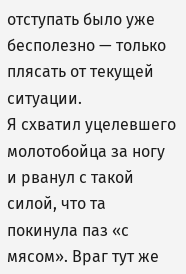отступать было уже бесполезно — только плясать от текущей ситуации.
Я схватил уцелевшего молотобойца за ногу и рванул с такой силой, что та покинула паз «с мясом». Враг тут же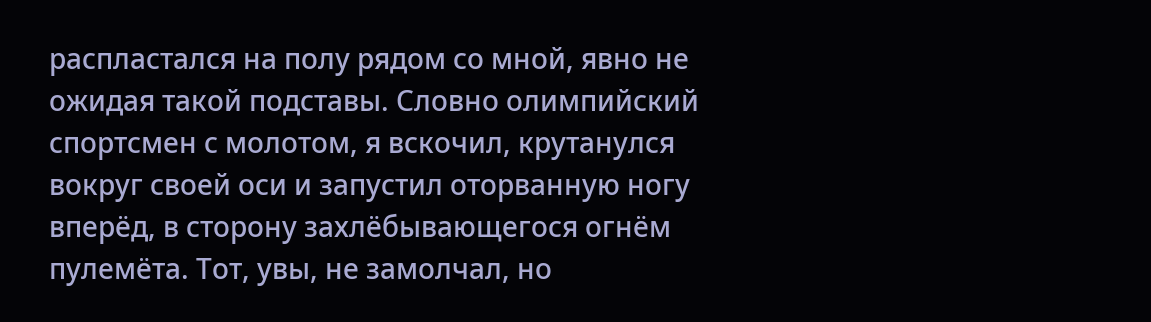распластался на полу рядом со мной, явно не ожидая такой подставы. Словно олимпийский спортсмен с молотом, я вскочил, крутанулся вокруг своей оси и запустил оторванную ногу вперёд, в сторону захлёбывающегося огнём пулемёта. Тот, увы, не замолчал, но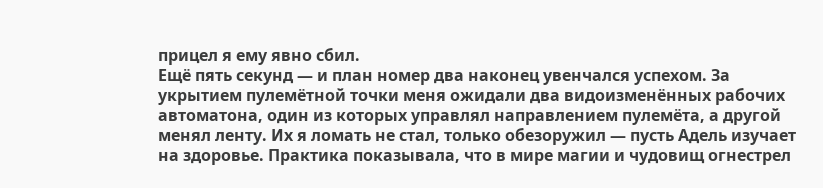прицел я ему явно сбил.
Ещё пять секунд — и план номер два наконец увенчался успехом. За укрытием пулемётной точки меня ожидали два видоизменённых рабочих автоматона, один из которых управлял направлением пулемёта, а другой менял ленту. Их я ломать не стал, только обезоружил — пусть Адель изучает на здоровье. Практика показывала, что в мире магии и чудовищ огнестрел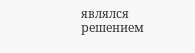являлся решением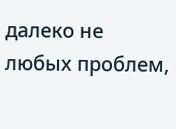далеко не любых проблем,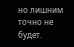но лишним точно не будет.